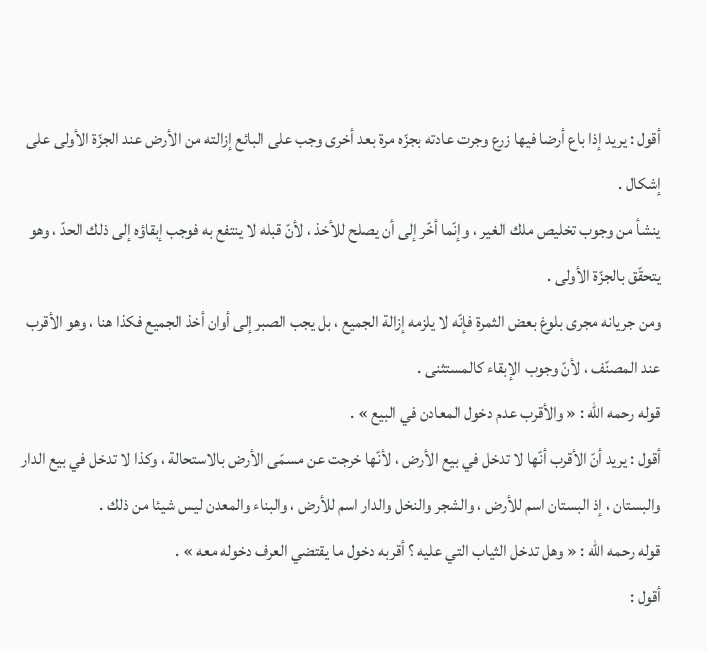أقول : يريد إذا باع أرضا فيها زرع وجرت عادته بجزّه مرة بعد أخرى وجب على البائع إزالته من الأرض عند الجزّة الأولى على إشكال .
ينشأ من وجوب تخليص ملك الغير ، وإنّما أخّر إلى أن يصلح للأخذ ، لأنّ قبله لا ينتفع به فوجب إبقاؤه إلى ذلك الحدّ ، وهو يتحقّق بالجزّة الأولى .
ومن جريانه مجرى بلوغ بعض الثمرة فإنّه لا يلزمه إزالة الجميع ، بل يجب الصبر إلى أوان أخذ الجميع فكذا هنا ، وهو الأقرب عند المصنّف ، لأنّ وجوب الإبقاء كالمستثنى .
قوله رحمه الله : « والأقرب عدم دخول المعادن في البيع » .
أقول : يريد أنّ الأقرب أنّها لا تدخل في بيع الأرض ، لأنّها خرجت عن مسمّى الأرض بالاستحالة ، وكذا لا تدخل في بيع الدار والبستان ، إذ البستان اسم للأرض ، والشجر والنخل والدار اسم للأرض ، والبناء والمعدن ليس شيئا من ذلك .
قوله رحمه الله : « وهل تدخل الثياب التي عليه ؟ أقربه دخول ما يقتضي العرف دخوله معه » .
أقول :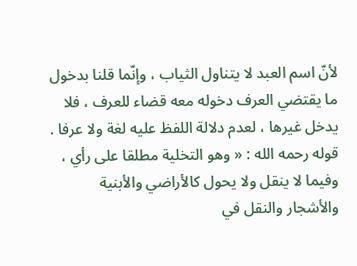لأنّ اسم العبد لا يتناول الثياب ، وإنّما قلنا بدخول ما يقتضي العرف دخوله معه قضاء للعرف ، فلا يدخل غيرها ، لعدم دلالة اللفظ عليه لغة ولا عرفا .
قوله رحمه الله : « وهو التخلية مطلقا على رأي ، وفيما لا ينقل ولا يحول كالأراضي والأبنية والأشجار والنقل في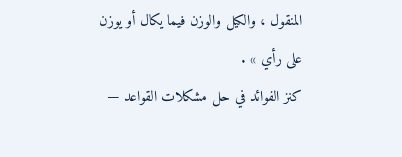المنقول ، والكيل والوزن فيما يكال أو يوزن على رأي » .
كنز الفوائد في حل مشكلات القواعد —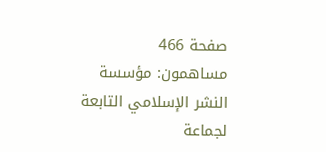صفحة 466
مساهمون: مؤسسة النشر الإسلامي التابعة لجماعة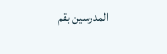المدرسين بقم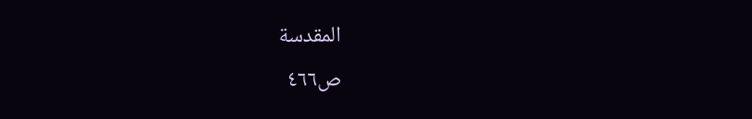المقدسة
ص٤٦٦